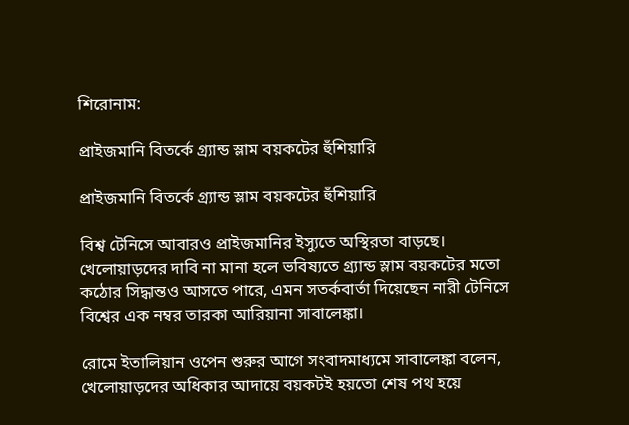শিরোনাম:

প্রাইজমানি বিতর্কে গ্র্যান্ড স্লাম বয়কটের হুঁশিয়ারি

প্রাইজমানি বিতর্কে গ্র্যান্ড স্লাম বয়কটের হুঁশিয়ারি

বিশ্ব টেনিসে আবারও প্রাইজমানির ইস্যুতে অস্থিরতা বাড়ছে। খেলোয়াড়দের দাবি না মানা হলে ভবিষ্যতে গ্র্যান্ড স্লাম বয়কটের মতো কঠোর সিদ্ধান্তও আসতে পারে, এমন সতর্কবার্তা দিয়েছেন নারী টেনিসে বিশ্বের এক নম্বর তারকা আরিয়ানা সাবালেঙ্কা।

রোমে ইতালিয়ান ওপেন শুরুর আগে সংবাদমাধ্যমে সাবালেঙ্কা বলেন, খেলোয়াড়দের অধিকার আদায়ে বয়কটই হয়তো শেষ পথ হয়ে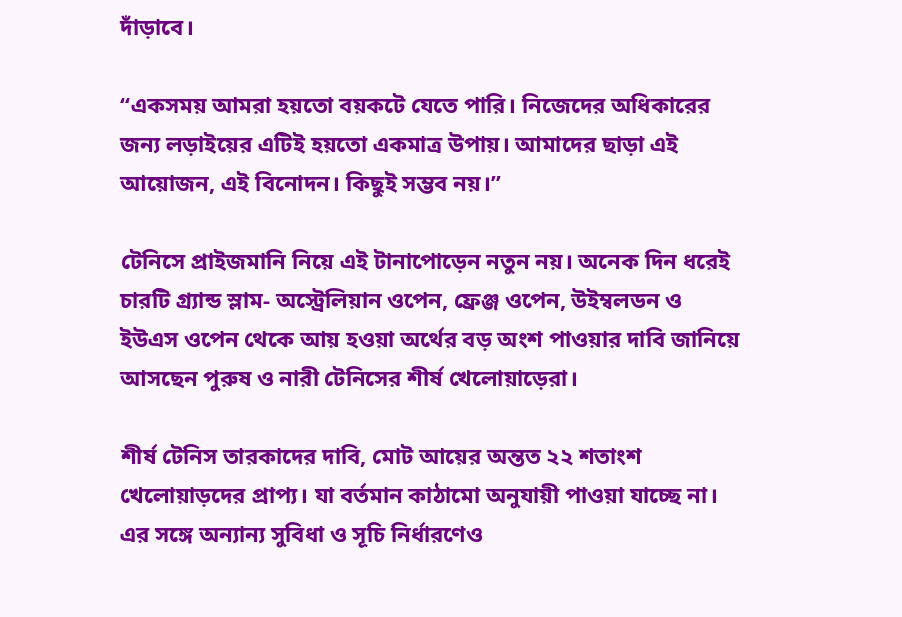দাঁড়াবে।

“একসময় আমরা হয়তো বয়কটে যেতে পারি। নিজেদের অধিকারের জন্য লড়াইয়ের এটিই হয়তো একমাত্র উপায়। আমাদের ছাড়া এই আয়োজন, এই বিনোদন। কিছুই সম্ভব নয়।”

টেনিসে প্রাইজমানি নিয়ে এই টানাপোড়েন নতুন নয়। অনেক দিন ধরেই চারটি গ্র্যান্ড স্লাম- অস্ট্রেলিয়ান ওপেন, ফ্রেঞ্জ ওপেন, উইম্বলডন ও ইউএস ওপেন থেকে আয় হওয়া অর্থের বড় অংশ পাওয়ার দাবি জানিয়ে আসছেন পুরুষ ও নারী টেনিসের শীর্ষ খেলোয়াড়েরা।

শীর্ষ টেনিস তারকাদের দাবি, মোট আয়ের অন্তত ২২ শতাংশ খেলোয়াড়দের প্রাপ্য। যা বর্তমান কাঠামো অনুযায়ী পাওয়া যাচ্ছে না। এর সঙ্গে অন্যান্য সুবিধা ও সূচি নির্ধারণেও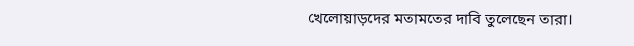খেলোয়াড়দের মতামতের দাবি তুলেছেন তারা।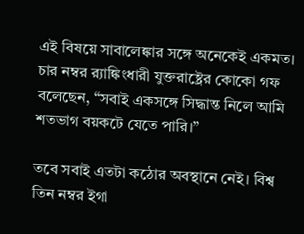এই বিষয়ে সাবালেঙ্কার সঙ্গে অনেকেই একমত। চার নম্বর র‍্যাঙ্কিংধারী যুক্তরাষ্ট্রের কোকো গফ বলেছেন, “সবাই একসঙ্গে সিদ্ধান্ত নিলে আমি শতভাগ বয়কটে যেতে পারি।”

তবে সবাই এতটা কঠোর অবস্থানে নেই। বিশ্ব তিন নম্বর ইগা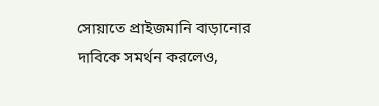সোয়াতে প্রাইজমানি বাড়ানোর দাবিকে সমর্থন করলেও,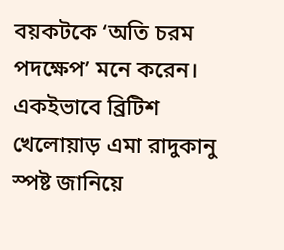বয়কটকে ‘অতি চরম পদক্ষেপ’ মনে করেন। একইভাবে ব্রিটিশ খেলোয়াড় এমা রাদুকানু স্পষ্ট জানিয়ে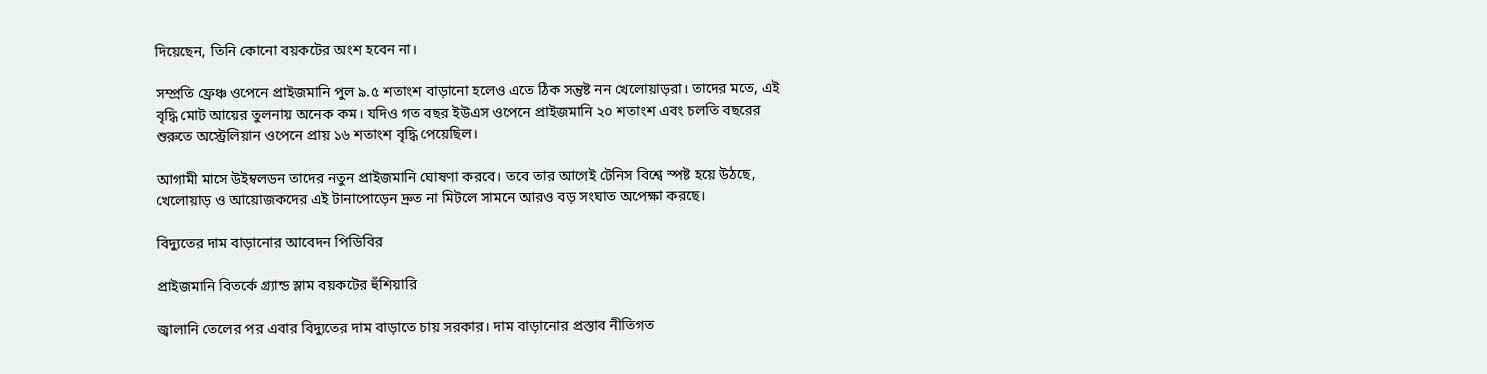দিয়েছেন, তিনি কোনো বয়কটের অংশ হবেন না।

সম্প্রতি ফ্রেঞ্চ ওপেনে প্রাইজমানি পুল ৯.৫ শতাংশ বাড়ানো হলেও এতে ঠিক সন্তুষ্ট নন খেলোয়াড়রা। তাদের মতে, এই বৃদ্ধি মোট আয়ের তুলনায় অনেক কম। যদিও গত বছর ইউএস ওপেনে প্রাইজমানি ২০ শতাংশ এবং চলতি বছরের শুরুতে অস্ট্রেলিয়ান ওপেনে প্রায় ১৬ শতাংশ বৃদ্ধি পেয়েছিল।

আগামী মাসে উইম্বলডন তাদের নতুন প্রাইজমানি ঘোষণা করবে। তবে তার আগেই টেনিস বিশ্বে স্পষ্ট হয়ে উঠছে, খেলোয়াড় ও আয়োজকদের এই টানাপোড়েন দ্রুত না মিটলে সামনে আরও বড় সংঘাত অপেক্ষা করছে।

বিদ্যুতের দাম বাড়ানোর আবেদন পিডিবির

প্রাইজমানি বিতর্কে গ্র্যান্ড স্লাম বয়কটের হুঁশিয়ারি

জ্বালানি তেলের পর এবার বিদ্যুতের দাম বাড়াতে চায় সরকার। দাম বাড়ানোর প্রস্তাব নীতিগত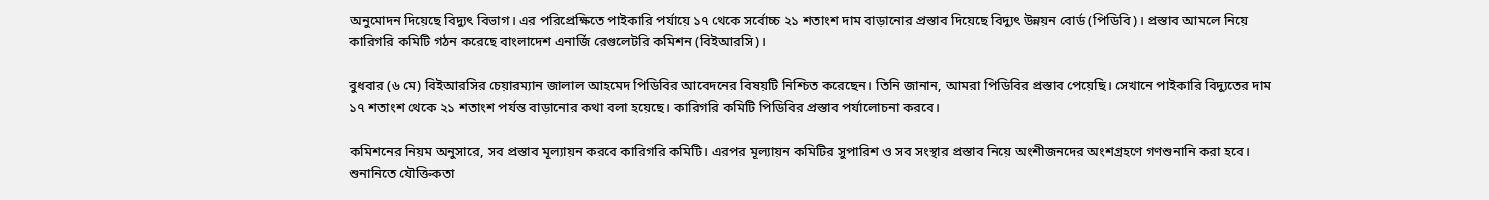অনুমোদন দিয়েছে বিদ্যুৎ বিভাগ। এর পরিপ্রেক্ষিতে পাইকারি পর্যায়ে ১৭ থেকে সর্বোচ্চ ২১ শতাংশ দাম বাড়ানোর প্রস্তাব দিয়েছে বিদ্যুৎ উন্নয়ন বোর্ড (পিডিবি)। প্রস্তাব আমলে নিয়ে কারিগরি কমিটি গঠন করেছে বাংলাদেশ এনার্জি রেগুলেটরি কমিশন (বিইআরসি)।

বুধবার (৬ মে) বিইআরসির চেয়ারম্যান জালাল আহমেদ পিডিবির আবেদনের বিষয়টি নিশ্চিত করেছেন। তিনি জানান, আমরা পিডিবির প্রস্তাব পেয়েছি। সেখানে পাইকারি বিদ্যুতের দাম ১৭ শতাংশ থেকে ২১ শতাংশ পর্যন্ত বাড়ানোর কথা বলা হয়েছে। কারিগরি কমিটি পিডিবির প্রস্তাব পর্যালোচনা করবে।

কমিশনের নিয়ম অনুসারে, সব প্রস্তাব মূল্যায়ন করবে কারিগরি কমিটি। এরপর মূল্যায়ন কমিটির সুপারিশ ও সব সংস্থার প্রস্তাব নিয়ে অংশীজনদের অংশগ্রহণে গণশুনানি করা হবে। শুনানিতে যৌক্তিকতা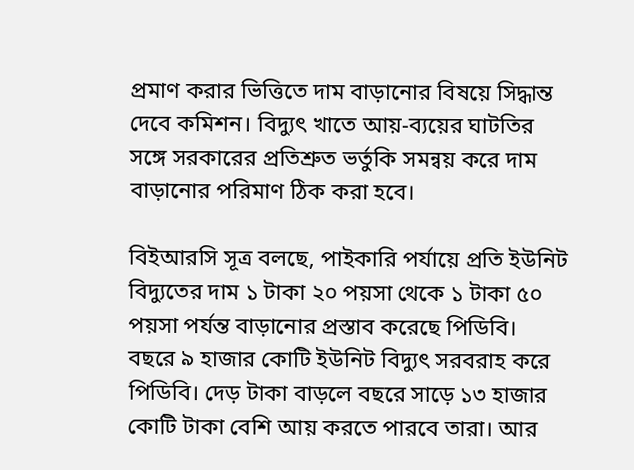প্রমাণ করার ভিত্তিতে দাম বাড়ানোর বিষয়ে সিদ্ধান্ত দেবে কমিশন। বিদ্যুৎ খাতে আয়-ব্যয়ের ঘাটতির সঙ্গে সরকারের প্রতিশ্রুত ভর্তুকি সমন্বয় করে দাম বাড়ানোর পরিমাণ ঠিক করা হবে।

বিইআরসি সূত্র বলছে, পাইকারি পর্যায়ে প্রতি ইউনিট বিদ্যুতের দাম ১ টাকা ২০ পয়সা থেকে ১ টাকা ৫০ পয়সা পর্যন্ত বাড়ানোর প্রস্তাব করেছে পিডিবি। বছরে ৯ হাজার কোটি ইউনিট বিদ্যুৎ সরবরাহ করে পিডিবি। দেড় টাকা বাড়লে বছরে সাড়ে ১৩ হাজার কোটি টাকা বেশি আয় করতে পারবে তারা। আর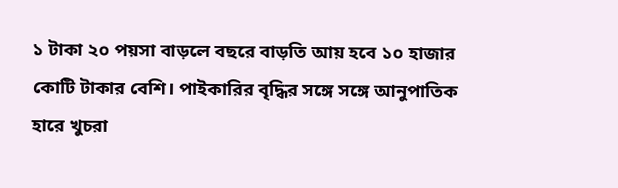১ টাকা ২০ পয়সা বাড়লে বছরে বাড়তি আয় হবে ১০ হাজার কোটি টাকার বেশি। পাইকারির বৃদ্ধির সঙ্গে সঙ্গে আনুপাতিক হারে খুচরা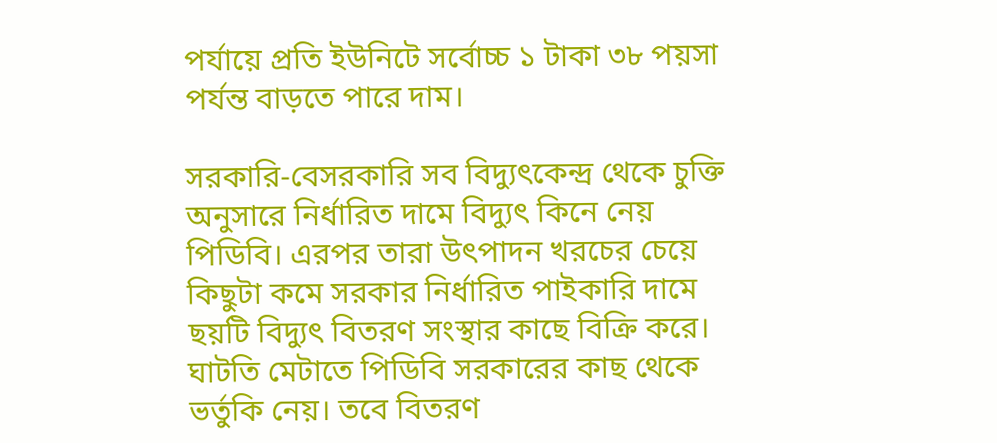পর্যায়ে প্রতি ইউনিটে সর্বোচ্চ ১ টাকা ৩৮ পয়সা পর্যন্ত বাড়তে পারে দাম।

সরকারি-বেসরকারি সব বিদ্যুৎকেন্দ্র থেকে চুক্তি অনুসারে নির্ধারিত দামে বিদ্যুৎ কিনে নেয় পিডিবি। এরপর তারা উৎপাদন খরচের চেয়ে কিছুটা কমে সরকার নির্ধারিত পাইকারি দামে ছয়টি বিদ্যুৎ বিতরণ সংস্থার কাছে বিক্রি করে। ঘাটতি মেটাতে পিডিবি সরকারের কাছ থেকে ভর্তুকি নেয়। তবে বিতরণ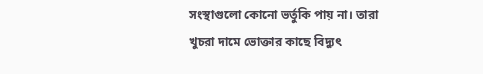সংস্থাগুলো কোনো ভর্তুকি পায় না। তারা খুচরা দামে ভোক্তার কাছে বিদ্যুৎ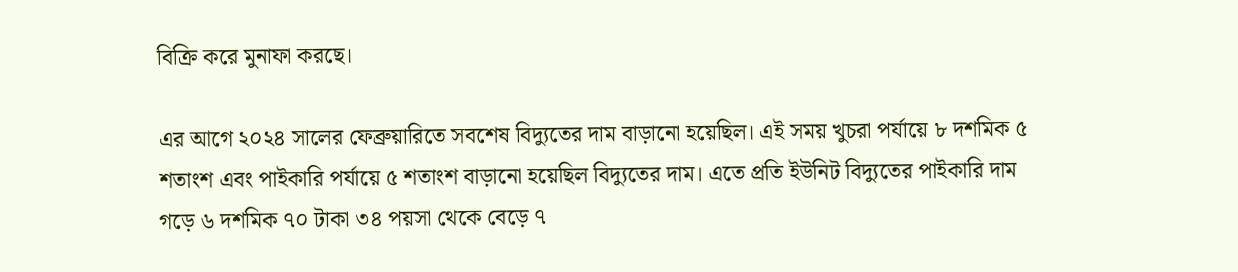বিক্রি করে মুনাফা করছে।

এর আগে ২০২৪ সালের ফেব্রুয়ারিতে সবশেষ বিদ্যুতের দাম বাড়ানো হয়েছিল। এই সময় খুচরা পর্যায়ে ৮ দশমিক ৫ শতাংশ এবং পাইকারি পর্যায়ে ৫ শতাংশ বাড়ানো হয়েছিল বিদ্যুতের দাম। এতে প্রতি ইউনিট বিদ্যুতের পাইকারি দাম গড়ে ৬ দশমিক ৭০ টাকা ৩৪ পয়সা থেকে বেড়ে ৭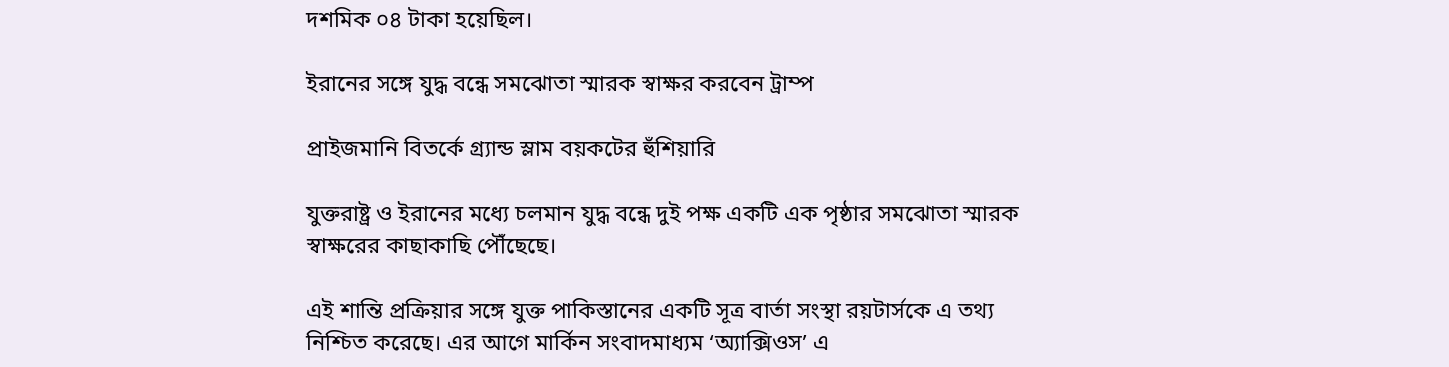দশমিক ০৪ টাকা হয়েছিল।

ইরানের সঙ্গে যুদ্ধ বন্ধে সমঝোতা স্মারক স্বাক্ষর করবেন ট্রাম্প

প্রাইজমানি বিতর্কে গ্র্যান্ড স্লাম বয়কটের হুঁশিয়ারি

যুক্তরাষ্ট্র ও ইরানের মধ্যে চলমান যুদ্ধ বন্ধে দুই পক্ষ একটি এক পৃষ্ঠার সমঝোতা স্মারক স্বাক্ষরের কাছাকাছি পৌঁছেছে।

এই শান্তি প্রক্রিয়ার সঙ্গে যুক্ত পাকিস্তানের একটি সূত্র বার্তা সংস্থা রয়টার্সকে এ তথ্য নিশ্চিত করেছে। এর আগে মার্কিন সংবাদমাধ্যম ‘অ্যাক্সিওস’ এ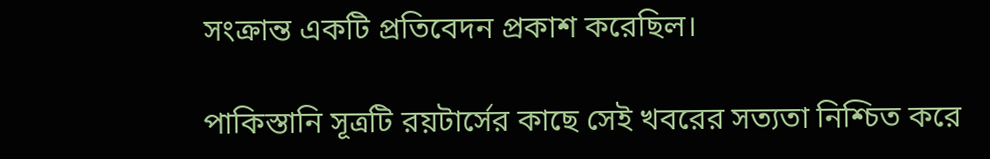সংক্রান্ত একটি প্রতিবেদন প্রকাশ করেছিল।

পাকিস্তানি সূত্রটি রয়টার্সের কাছে সেই খবরের সত্যতা নিশ্চিত করে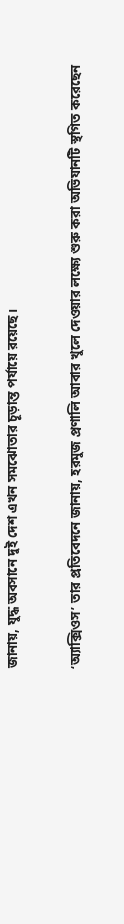জানায়, যুদ্ধ অবসানে দুই দেশ এখন সমঝোতার চূড়ান্ত পর্যায়ে রয়েছে।

‘অ্যাক্সিওস’ তার প্রতিবেদনে জানায়, হরমুজ প্রণালি আবার খুলে দেওয়ার লক্ষ্যে শুরু করা অভিযানটি স্থগিত করেছেন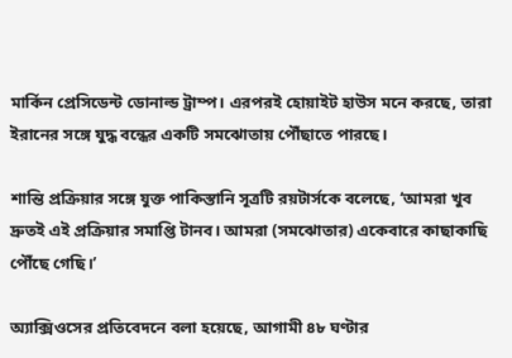মার্কিন প্রেসিডেন্ট ডোনাল্ড ট্রাম্প। এরপরই হোয়াইট হাউস মনে করছে, তারা ইরানের সঙ্গে যুদ্ধ বন্ধের একটি সমঝোতায় পৌঁছাতে পারছে।

শান্তি প্রক্রিয়ার সঙ্গে যুক্ত পাকিস্তানি সূত্রটি রয়টার্সকে বলেছে, ‘আমরা খুব দ্রুতই এই প্রক্রিয়ার সমাপ্তি টানব। আমরা (সমঝোতার) একেবারে কাছাকাছি পৌঁছে গেছি।’

অ্যাক্সিওসের প্রতিবেদনে বলা হয়েছে, আগামী ৪৮ ঘণ্টার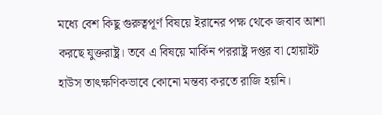মধ্যে বেশ কিছু গুরুত্বপূর্ণ বিষয়ে ইরানের পক্ষ থেকে জবাব আশা করছে যুক্তরাষ্ট্র। তবে এ বিষয়ে মার্কিন পররাষ্ট্র দপ্তর বা হোয়াইট হাউস তাৎক্ষণিকভাবে কোনো মন্তব্য করতে রাজি হয়নি।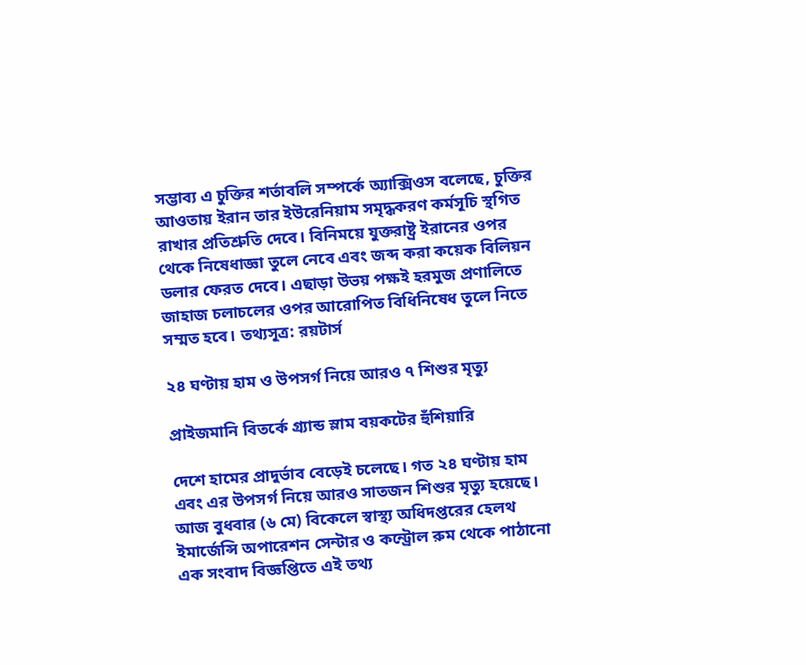সম্ভাব্য এ চুক্তির শর্তাবলি সম্পর্কে অ্যাক্সিওস বলেছে, চুক্তির আওতায় ইরান তার ইউরেনিয়াম সমৃদ্ধকরণ কর্মসূচি স্থগিত রাখার প্রতিশ্রুতি দেবে। বিনিময়ে যুক্তরাষ্ট্র ইরানের ওপর থেকে নিষেধাজ্ঞা তুলে নেবে এবং জব্দ করা কয়েক বিলিয়ন ডলার ফেরত দেবে। এছাড়া উভয় পক্ষই হরমুজ প্রণালিতে জাহাজ চলাচলের ওপর আরোপিত বিধিনিষেধ তুলে নিতে সম্মত হবে। তথ্যসূত্র: রয়টার্স

২৪ ঘণ্টায় হাম ও উপসর্গ নিয়ে আরও ৭ শিশুর মৃত্যু

প্রাইজমানি বিতর্কে গ্র্যান্ড স্লাম বয়কটের হুঁশিয়ারি

দেশে হামের প্রাদুর্ভাব বেড়েই চলেছে। গত ২৪ ঘণ্টায় হাম এবং এর উপসর্গ নিয়ে আরও সাতজন শিশুর মৃত্যু হয়েছে। আজ বুধবার (৬ মে) বিকেলে স্বাস্থ্য অধিদপ্তরের হেলথ ইমার্জেন্সি অপারেশন সেন্টার ও কন্ট্রোল রুম থেকে পাঠানো এক সংবাদ বিজ্ঞপ্তিতে এই তথ্য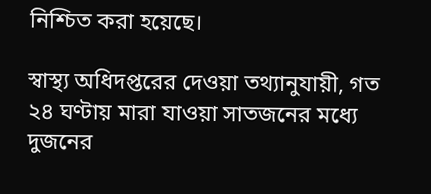নিশ্চিত করা হয়েছে।

স্বাস্থ্য অধিদপ্তরের দেওয়া তথ্যানুযায়ী, গত ২৪ ঘণ্টায় মারা যাওয়া সাতজনের মধ্যে দুজনের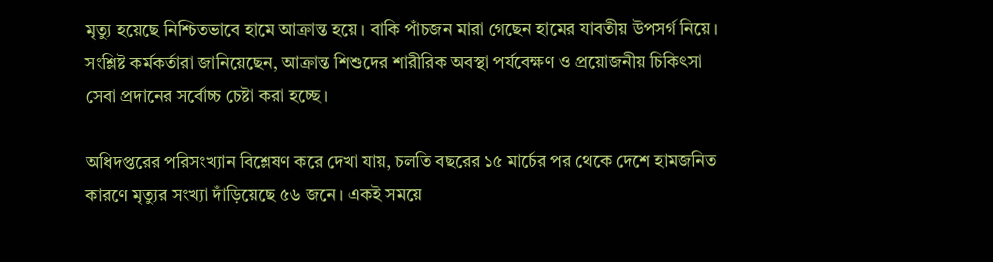মৃত্যু হয়েছে নিশ্চিতভাবে হামে আক্রান্ত হয়ে। বাকি পাঁচজন মারা গেছেন হামের যাবতীয় উপসর্গ নিয়ে। সংশ্লিষ্ট কর্মকর্তারা জানিয়েছেন, আক্রান্ত শিশুদের শারীরিক অবস্থা পর্যবেক্ষণ ও প্রয়োজনীয় চিকিৎসা সেবা প্রদানের সর্বোচ্চ চেষ্টা করা হচ্ছে।

অধিদপ্তরের পরিসংখ্যান বিশ্লেষণ করে দেখা যায়, চলতি বছরের ১৫ মার্চের পর থেকে দেশে হামজনিত কারণে মৃত্যুর সংখ্যা দাঁড়িয়েছে ৫৬ জনে। একই সময়ে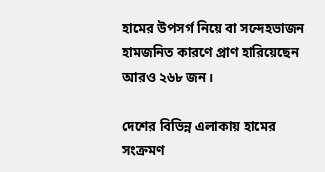হামের উপসর্গ নিয়ে বা সন্দেহভাজন হামজনিত কারণে প্রাণ হারিয়েছেন আরও ২৬৮ জন।

দেশের বিভিন্ন এলাকায় হামের সংক্রমণ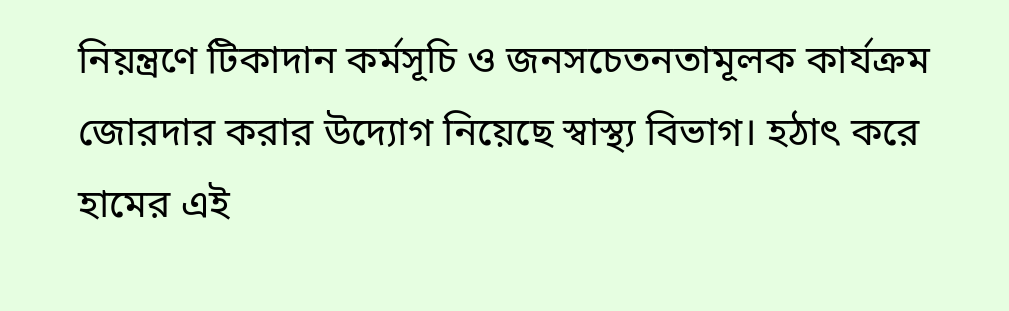নিয়ন্ত্রণে টিকাদান কর্মসূচি ও জনসচেতনতামূলক কার্যক্রম জোরদার করার উদ্যোগ নিয়েছে স্বাস্থ্য বিভাগ। হঠাৎ করে হামের এই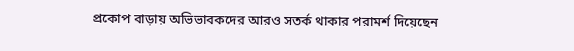প্রকোপ বাড়ায় অভিভাবকদের আরও সতর্ক থাকার পরামর্শ দিয়েছেন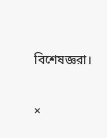বিশেষজ্ঞরা।

×